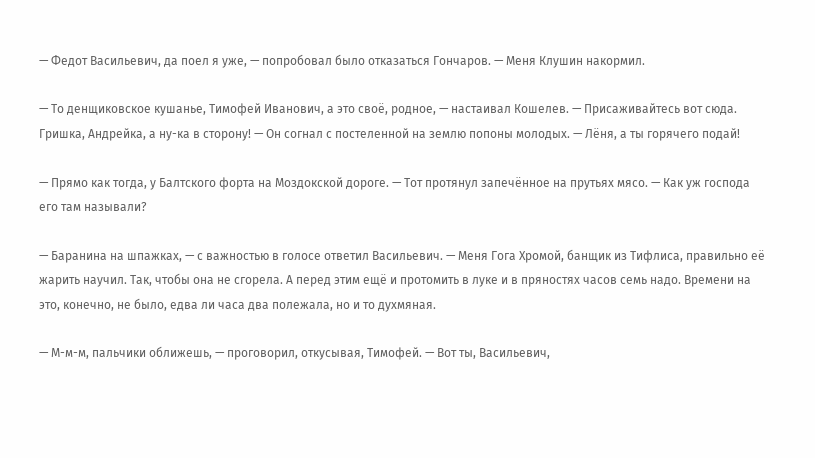— Федот Васильевич, да поел я уже, — попробовал было отказаться Гончаров. — Меня Клушин накормил.

— То денщиковское кушанье, Тимофей Иванович, а это своё, родное, — настаивал Кошелев. — Присаживайтесь вот сюда. Гришка, Андрейка, а ну-ка в сторону! — Он согнал с постеленной на землю попоны молодых. — Лёня, а ты горячего подай!

— Прямо как тогда, у Балтского форта на Моздокской дороге. — Тот протянул запечённое на прутьях мясо. — Как уж господа его там называли?

— Баранина на шпажках, — с важностью в голосе ответил Васильевич. — Меня Гога Хромой, банщик из Тифлиса, правильно её жарить научил. Так, чтобы она не сгорела. А перед этим ещё и протомить в луке и в пряностях часов семь надо. Времени на это, конечно, не было, едва ли часа два полежала, но и то духмяная.

— М-м-м, пальчики оближешь, — проговорил, откусывая, Тимофей. — Вот ты, Васильевич,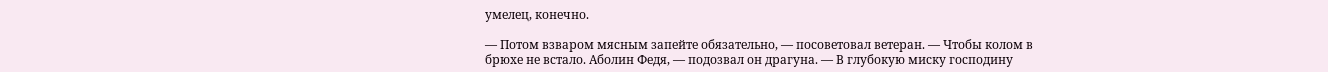умелец, конечно.

— Потом взваром мясным запейте обязательно, — посоветовал ветеран. — Чтобы колом в брюхе не встало. Аболин Федя, — подозвал он драгуна. — В глубокую миску господину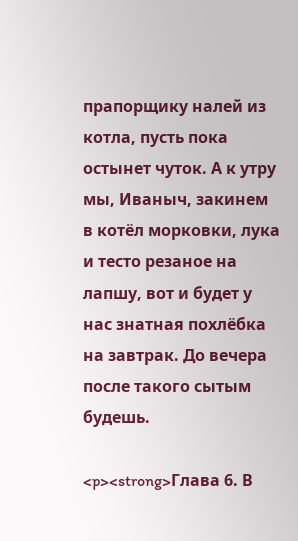прапорщику налей из котла, пусть пока остынет чуток. А к утру мы, Иваныч, закинем в котёл морковки, лука и тесто резаное на лапшу, вот и будет у нас знатная похлёбка на завтрак. До вечера после такого сытым будешь.

<p><strong>Глава 6. В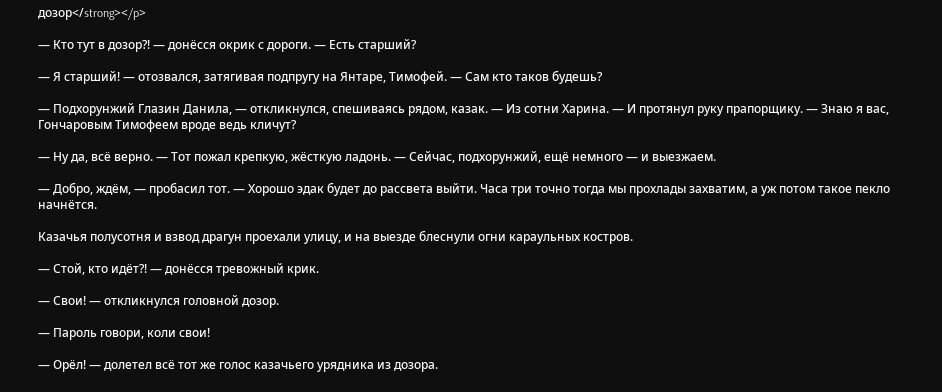дозор</strong></p>

— Кто тут в дозор?! — донёсся окрик с дороги. — Есть старший?

— Я старший! — отозвался, затягивая подпругу на Янтаре, Тимофей. — Сам кто таков будешь?

— Подхорунжий Глазин Данила, — откликнулся, спешиваясь рядом, казак. — Из сотни Харина. — И протянул руку прапорщику. — Знаю я вас, Гончаровым Тимофеем вроде ведь кличут?

— Ну да, всё верно. — Тот пожал крепкую, жёсткую ладонь. — Сейчас, подхорунжий, ещё немного — и выезжаем.

— Добро, ждём, — пробасил тот. — Хорошо эдак будет до рассвета выйти. Часа три точно тогда мы прохлады захватим, а уж потом такое пекло начнётся.

Казачья полусотня и взвод драгун проехали улицу, и на выезде блеснули огни караульных костров.

— Стой, кто идёт?! — донёсся тревожный крик.

— Свои! — откликнулся головной дозор.

— Пароль говори, коли свои!

— Орёл! — долетел всё тот же голос казачьего урядника из дозора.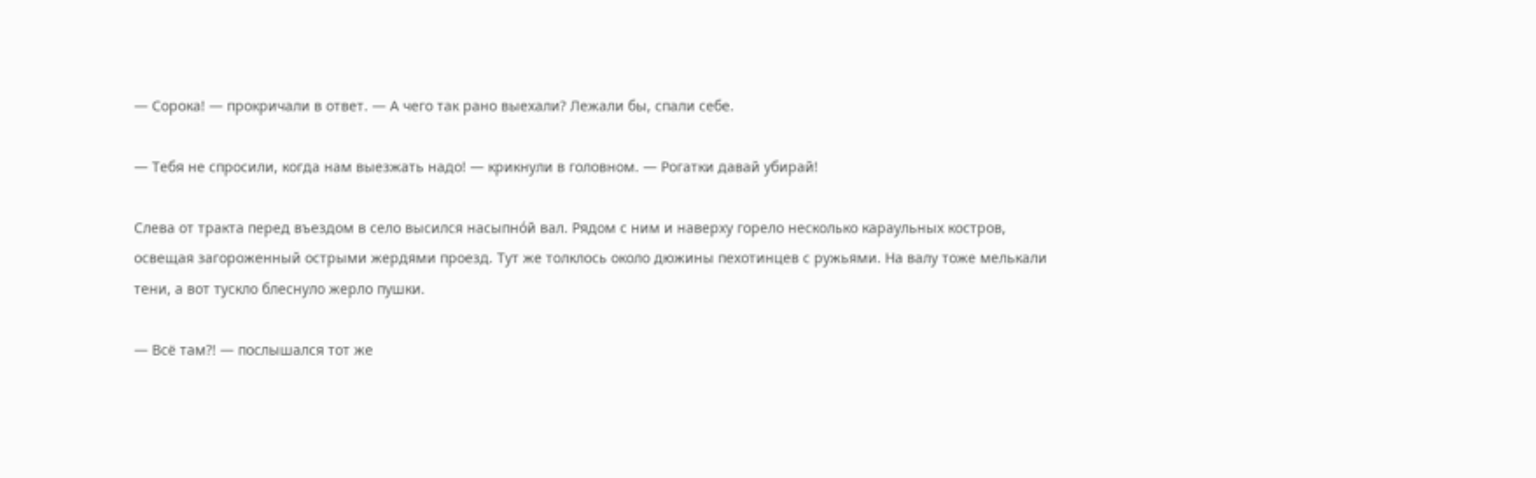— Сорока! — прокричали в ответ. — А чего так рано выехали? Лежали бы, спали себе.

— Тебя не спросили, когда нам выезжать надо! — крикнули в головном. — Рогатки давай убирай!

Слева от тракта перед въездом в село высился насыпно́й вал. Рядом с ним и наверху горело несколько караульных костров, освещая загороженный острыми жердями проезд. Тут же толклось около дюжины пехотинцев с ружьями. На валу тоже мелькали тени, а вот тускло блеснуло жерло пушки.

— Всё там?! — послышался тот же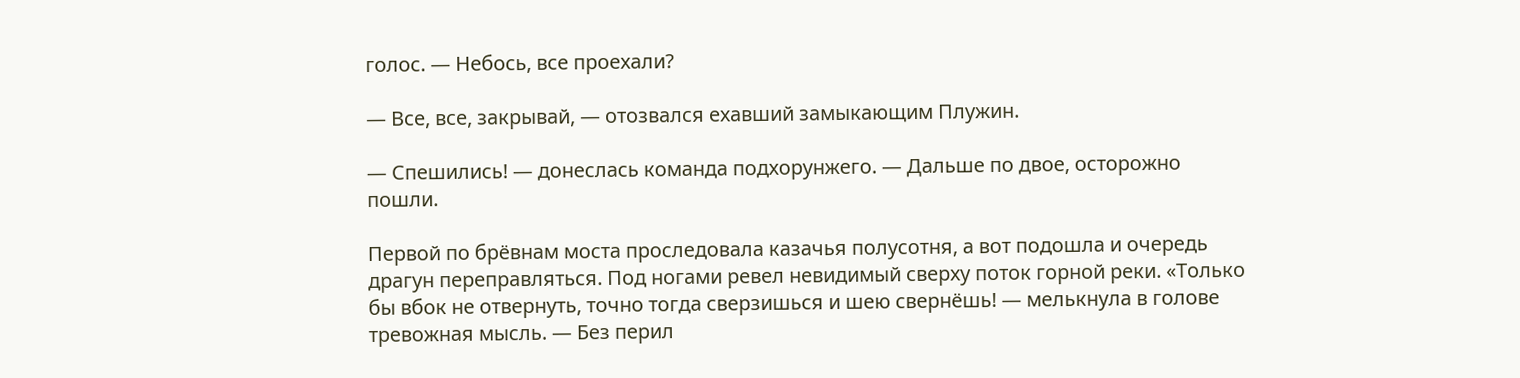голос. — Небось, все проехали?

— Все, все, закрывай, — отозвался ехавший замыкающим Плужин.

— Спешились! — донеслась команда подхорунжего. — Дальше по двое, осторожно пошли.

Первой по брёвнам моста проследовала казачья полусотня, а вот подошла и очередь драгун переправляться. Под ногами ревел невидимый сверху поток горной реки. «Только бы вбок не отвернуть, точно тогда сверзишься и шею свернёшь! — мелькнула в голове тревожная мысль. — Без перил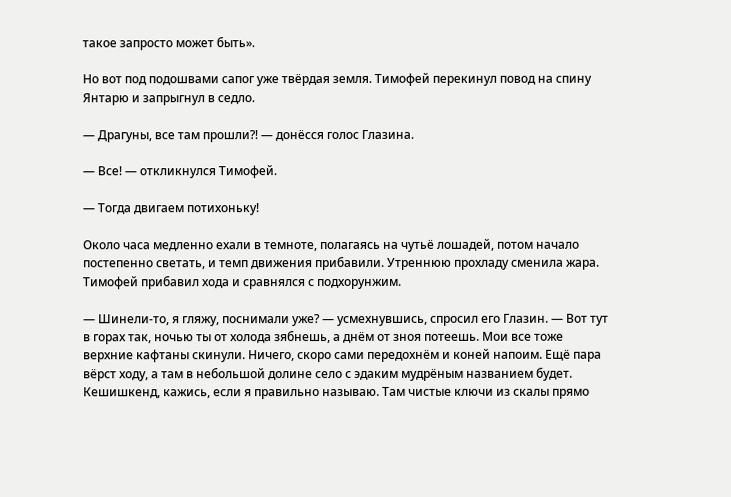такое запросто может быть».

Но вот под подошвами сапог уже твёрдая земля. Тимофей перекинул повод на спину Янтарю и запрыгнул в седло.

— Драгуны, все там прошли?! — донёсся голос Глазина.

— Все! — откликнулся Тимофей.

— Тогда двигаем потихоньку!

Около часа медленно ехали в темноте, полагаясь на чутьё лошадей, потом начало постепенно светать, и темп движения прибавили. Утреннюю прохладу сменила жара. Тимофей прибавил хода и сравнялся с подхорунжим.

— Шинели-то, я гляжу, поснимали уже? — усмехнувшись, спросил его Глазин. — Вот тут в горах так, ночью ты от холода зябнешь, а днём от зноя потеешь. Мои все тоже верхние кафтаны скинули. Ничего, скоро сами передохнём и коней напоим. Ещё пара вёрст ходу, а там в небольшой долине село с эдаким мудрёным названием будет. Кешишкенд, кажись, если я правильно называю. Там чистые ключи из скалы прямо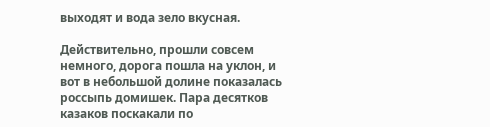выходят и вода зело вкусная.

Действительно, прошли совсем немного, дорога пошла на уклон, и вот в небольшой долине показалась россыпь домишек. Пара десятков казаков поскакали по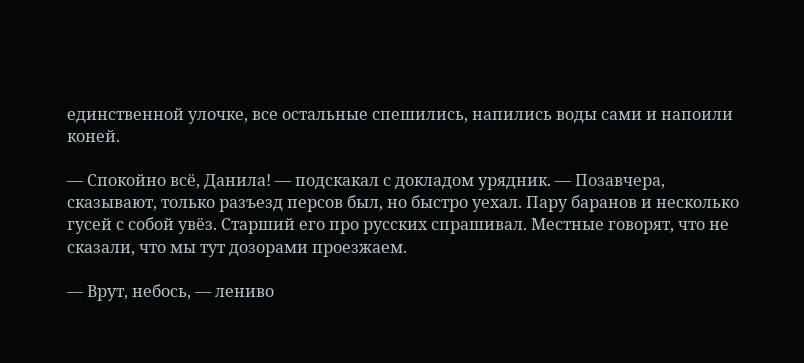единственной улочке, все остальные спешились, напились воды сами и напоили коней.

— Спокойно всё, Данила! — подскакал с докладом урядник. — Позавчера, сказывают, только разъезд персов был, но быстро уехал. Пару баранов и несколько гусей с собой увёз. Старший его про русских спрашивал. Местные говорят, что не сказали, что мы тут дозорами проезжаем.

— Врут, небось, — лениво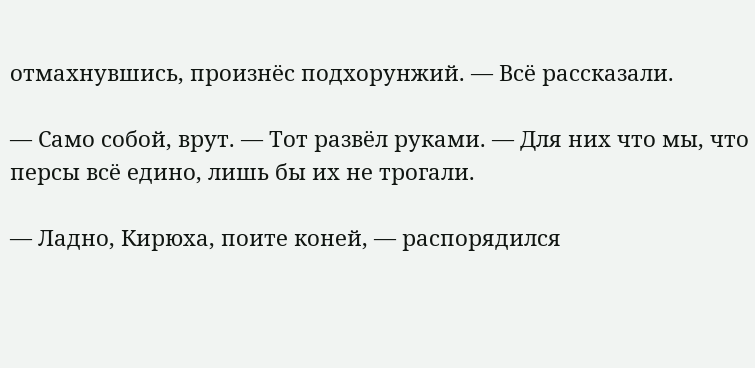отмахнувшись, произнёс подхорунжий. — Всё рассказали.

— Само собой, врут. — Тот развёл руками. — Для них что мы, что персы всё едино, лишь бы их не трогали.

— Ладно, Кирюха, поите коней, — распорядился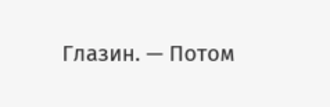Глазин. — Потом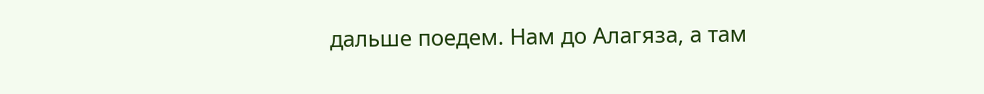дальше поедем. Нам до Алагяза, а там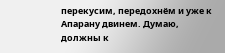перекусим, передохнём и уже к Апарану двинем. Думаю, должны к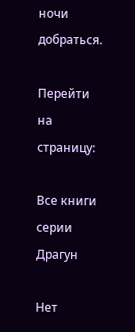ночи добраться.

Перейти на страницу:

Все книги серии Драгун

Нет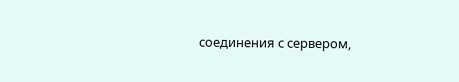соединения с сервером,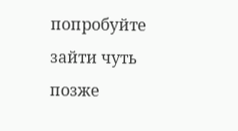попробуйте зайти чуть позже